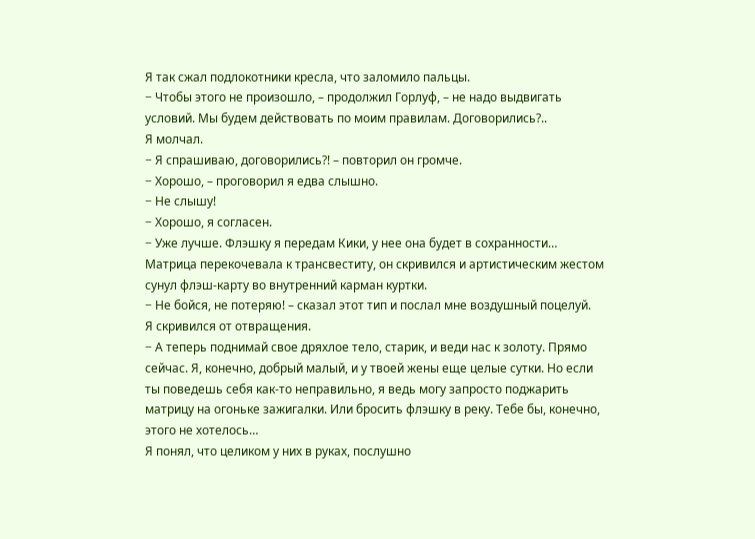Я так сжал подлокотники кресла, что заломило пальцы.
− Чтобы этого не произошло, – продолжил Горлуф, – не надо выдвигать условий. Мы будем действовать по моим правилам. Договорились?..
Я молчал.
− Я спрашиваю, договорились?! – повторил он громче.
− Хорошо, – проговорил я едва слышно.
− Не слышу!
− Хорошо, я согласен.
− Уже лучше. Флэшку я передам Кики, у нее она будет в сохранности…
Матрица перекочевала к трансвеститу, он скривился и артистическим жестом сунул флэш-карту во внутренний карман куртки.
− Не бойся, не потеряю! – сказал этот тип и послал мне воздушный поцелуй.
Я скривился от отвращения.
− А теперь поднимай свое дряхлое тело, старик, и веди нас к золоту. Прямо сейчас. Я, конечно, добрый малый, и у твоей жены еще целые сутки. Но если ты поведешь себя как-то неправильно, я ведь могу запросто поджарить матрицу на огоньке зажигалки. Или бросить флэшку в реку. Тебе бы, конечно, этого не хотелось…
Я понял, что целиком у них в руках, послушно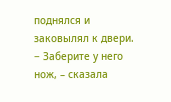поднялся и заковылял к двери.
− Заберите у него нож, – сказала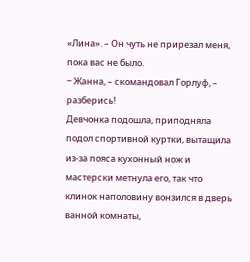«Лина». – Он чуть не прирезал меня, пока вас не было.
− Жанна, – скомандовал Горлуф, – разберись!
Девчонка подошла, приподняла подол спортивной куртки, вытащила из-за пояса кухонный нож и мастерски метнула его, так что клинок наполовину вонзился в дверь ванной комнаты,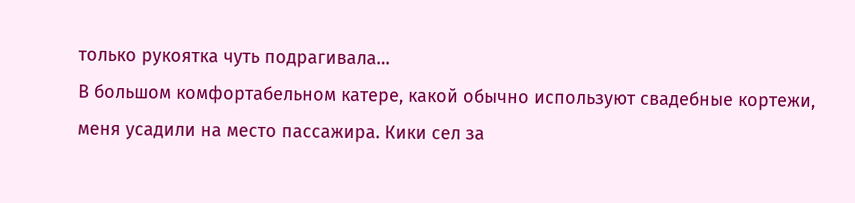только рукоятка чуть подрагивала…
В большом комфортабельном катере, какой обычно используют свадебные кортежи, меня усадили на место пассажира. Кики сел за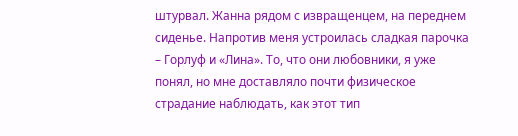штурвал. Жанна рядом с извращенцем, на переднем сиденье. Напротив меня устроилась сладкая парочка – Горлуф и «Лина». То, что они любовники, я уже понял, но мне доставляло почти физическое страдание наблюдать, как этот тип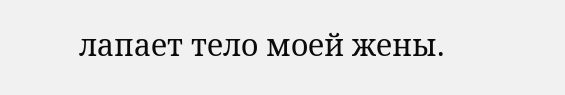лапает тело моей жены.